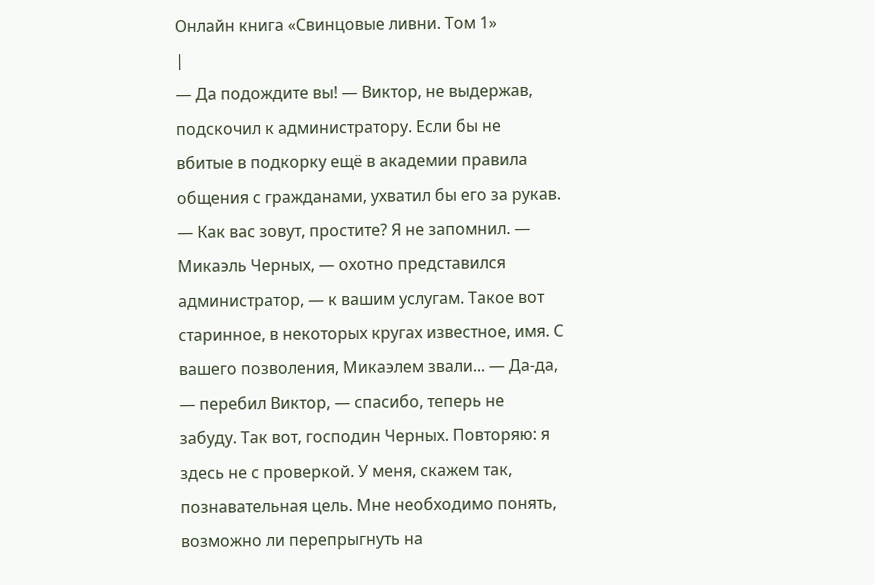Онлайн книга «Свинцовые ливни. Том 1»
|
— Да подождите вы! — Виктор, не выдержав, подскочил к администратору. Если бы не вбитые в подкорку ещё в академии правила общения с гражданами, ухватил бы его за рукав. — Как вас зовут, простите? Я не запомнил. — Микаэль Черных, — охотно представился администратор, — к вашим услугам. Такое вот старинное, в некоторых кругах известное, имя. С вашего позволения, Микаэлем звали... — Да-да, — перебил Виктор, — спасибо, теперь не забуду. Так вот, господин Черных. Повторяю: я здесь не с проверкой. У меня, скажем так, познавательная цель. Мне необходимо понять, возможно ли перепрыгнуть на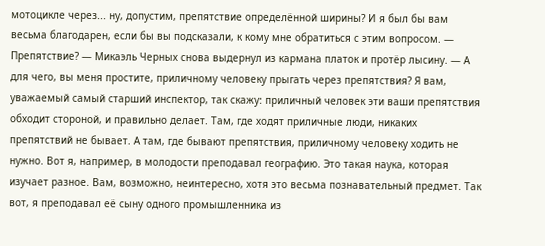мотоцикле через... ну, допустим, препятствие определённой ширины? И я был бы вам весьма благодарен, если бы вы подсказали, к кому мне обратиться с этим вопросом. — Препятствие? — Микаэль Черных снова выдернул из кармана платок и протёр лысину. — А для чего, вы меня простите, приличному человеку прыгать через препятствия? Я вам, уважаемый самый старший инспектор, так скажу: приличный человек эти ваши препятствия обходит стороной, и правильно делает. Там, где ходят приличные люди, никаких препятствий не бывает. А там, где бывают препятствия, приличному человеку ходить не нужно. Вот я, например, в молодости преподавал географию. Это такая наука, которая изучает разное. Вам, возможно, неинтересно, хотя это весьма познавательный предмет. Так вот, я преподавал её сыну одного промышленника из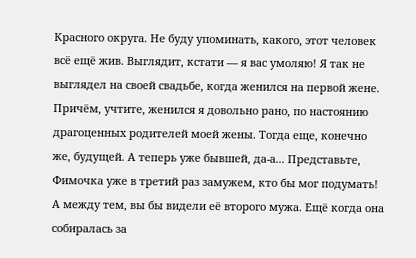Красного округа. Не буду упоминать, какого, этот человек всё ещё жив. Выглядит, кстати — я вас умоляю! Я так не выглядел на своей свадьбе, когда женился на первой жене. Причём, учтите, женился я довольно рано, по настоянию драгоценных родителей моей жены. Тогда еще, конечно же, будущей. А теперь уже бывшей, да-а... Представьте, Фимочка уже в третий раз замужем, кто бы мог подумать! А между тем, вы бы видели её второго мужа. Ещё когда она собиралась за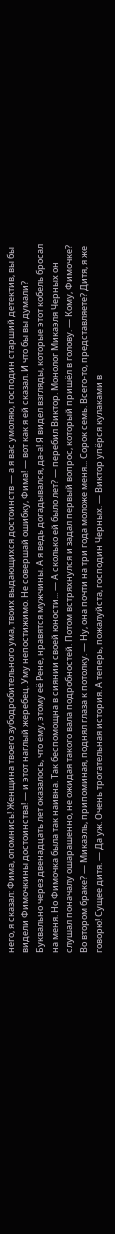него, я сказал: Фима, опомнись! Женщина твоего зубодробительного ума, твоих выдающихся достоинств — а я вас умоляю, господин старший детектив, вы бы видели Фимочкины достоинства! — и этот наглый жеребец. Уму непостижимо. Не совершай ошибку, Фима! — вот как я ей сказал. И что бы вы думали? Буквально через двенадцать лет оказалось, что ему, этому её Рене, нравятся мужчины. А я ведь догадывался, да-а! Я видел взгляды, которые этот кобель бросал на меня. Но Фимочка была так наивна. Так беспомощна в сиянии своей юности... — А сколько ей было лет? — перебил Виктор. Монолог Микаэля Черных он слушал поначалу ошарашенно, не ожидая такого вала подробностей. Потом встряхнулся и задал первый вопрос, который пришёл в голову. — Кому, Фимочке? Во втором браке? — Микаэль, припоминая, поднял глаза к потолку. — Ну, она почти на три года моложе меня... Сорок семь. Всего-то, представляете? Дитя, я же говорю! Сущее дитя. — Да уж. Очень трогательная история. А теперь, пожалуйста, господин Черных. — Виктор упёрся кулаками в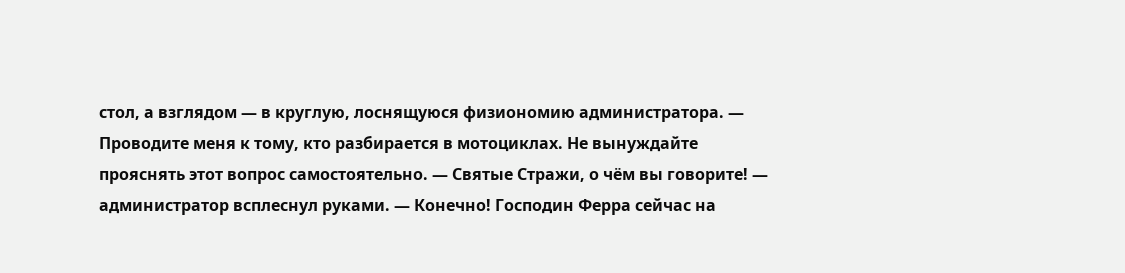стол, а взглядом — в круглую, лоснящуюся физиономию администратора. — Проводите меня к тому, кто разбирается в мотоциклах. Не вынуждайте прояснять этот вопрос самостоятельно. — Святые Стражи, о чём вы говорите! — администратор всплеснул руками. — Конечно! Господин Ферра сейчас на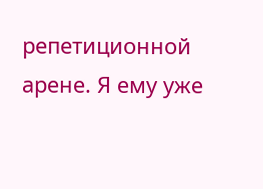репетиционной арене. Я ему уже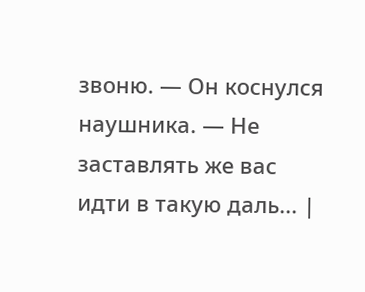звоню. — Он коснулся наушника. — Не заставлять же вас идти в такую даль... |